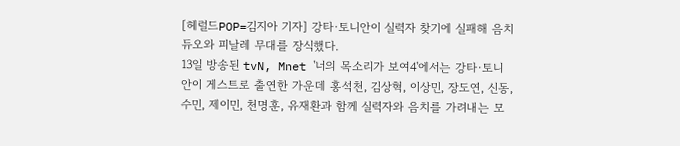[헤럴드POP=김지아 기자] 강타·토니안이 실력자 찾기에 실패해 음치 듀오와 피날레 무대를 장식했다.
13일 방송된 tvN, Mnet '너의 목소리가 보여4'에서는 강타·토니안이 게스트로 출연한 가운데 홍석천, 김상혁, 이상민, 장도연, 신동, 수민, 제이민, 천명훈, 유재환과 함께 실력자와 음치를 가려내는 모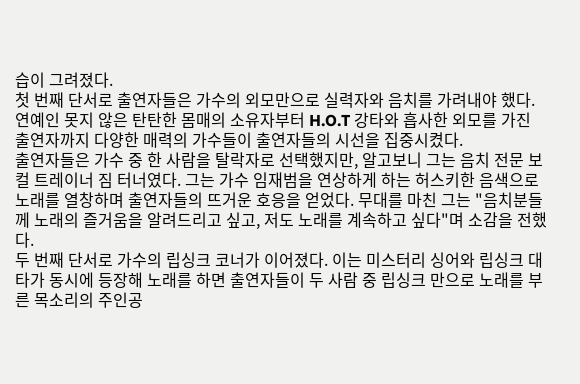습이 그려졌다.
첫 번째 단서로 출연자들은 가수의 외모만으로 실력자와 음치를 가려내야 했다. 연예인 못지 않은 탄탄한 몸매의 소유자부터 H.O.T 강타와 흡사한 외모를 가진 출연자까지 다양한 매력의 가수들이 출연자들의 시선을 집중시켰다.
출연자들은 가수 중 한 사람을 탈락자로 선택했지만, 알고보니 그는 음치 전문 보컬 트레이너 짐 터너였다. 그는 가수 임재범을 연상하게 하는 허스키한 음색으로 노래를 열창하며 출연자들의 뜨거운 호응을 얻었다. 무대를 마친 그는 "음치분들께 노래의 즐거움을 알려드리고 싶고, 저도 노래를 계속하고 싶다"며 소감을 전했다.
두 번째 단서로 가수의 립싱크 코너가 이어졌다. 이는 미스터리 싱어와 립싱크 대타가 동시에 등장해 노래를 하면 출연자들이 두 사람 중 립싱크 만으로 노래를 부른 목소리의 주인공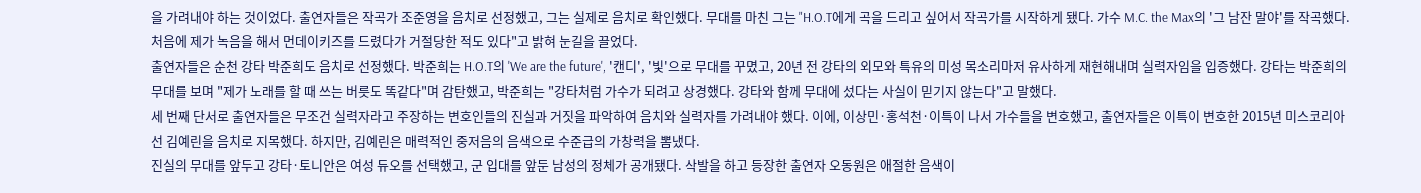을 가려내야 하는 것이었다. 출연자들은 작곡가 조준영을 음치로 선정했고, 그는 실제로 음치로 확인했다. 무대를 마친 그는 "H.O.T에게 곡을 드리고 싶어서 작곡가를 시작하게 됐다. 가수 M.C. the Max의 '그 남잔 말야'를 작곡했다. 처음에 제가 녹음을 해서 먼데이키즈를 드렸다가 거절당한 적도 있다"고 밝혀 눈길을 끌었다.
출연자들은 순천 강타 박준희도 음치로 선정했다. 박준희는 H.O.T의 'We are the future', '캔디', '빛'으로 무대를 꾸몄고, 20년 전 강타의 외모와 특유의 미성 목소리마저 유사하게 재현해내며 실력자임을 입증했다. 강타는 박준희의 무대를 보며 "제가 노래를 할 때 쓰는 버릇도 똑같다"며 감탄했고, 박준희는 "강타처럼 가수가 되려고 상경했다. 강타와 함께 무대에 섰다는 사실이 믿기지 않는다"고 말했다.
세 번째 단서로 출연자들은 무조건 실력자라고 주장하는 변호인들의 진실과 거짓을 파악하여 음치와 실력자를 가려내야 했다. 이에, 이상민·홍석천·이특이 나서 가수들을 변호했고, 출연자들은 이특이 변호한 2015년 미스코리아 선 김예린을 음치로 지목했다. 하지만, 김예린은 매력적인 중저음의 음색으로 수준급의 가창력을 뽐냈다.
진실의 무대를 앞두고 강타·토니안은 여성 듀오를 선택했고, 군 입대를 앞둔 남성의 정체가 공개됐다. 삭발을 하고 등장한 출연자 오동원은 애절한 음색이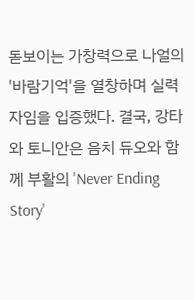돋보이는 가창력으로 나얼의 '바람기억'을 열창하며 실력자임을 입증했다. 결국, 강타와 토니안은 음치 듀오와 함께 부활의 'Never Ending Story'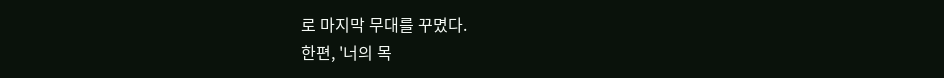로 마지막 무대를 꾸몄다.
한편, '너의 목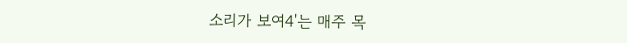소리가 보여4'는 매주 목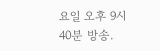요일 오후 9시 40분 방송.